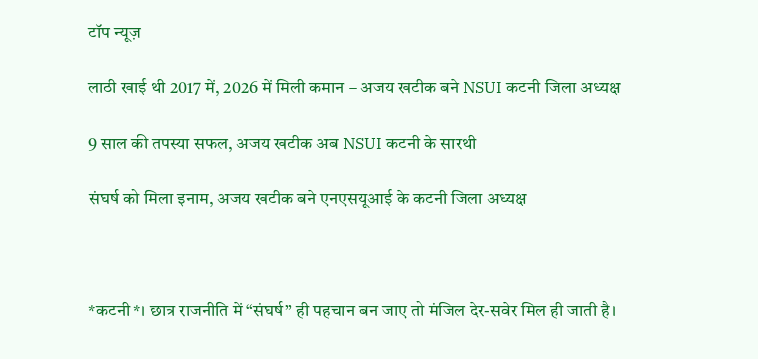टॉप न्यूज़

लाठी खाई थी 2017 में, 2026 में मिली कमान – अजय खटीक बने NSUI कटनी जिला अध्यक्ष

9 साल की तपस्या सफल, अजय खटीक अब NSUI कटनी के सारथी

संघर्ष को मिला इनाम, अजय खटीक बने एनएसयूआई के कटनी जिला अध्यक्ष



*कटनी*। छात्र राजनीति में “संघर्ष” ही पहचान बन जाए तो मंजिल देर-सवेर मिल ही जाती है।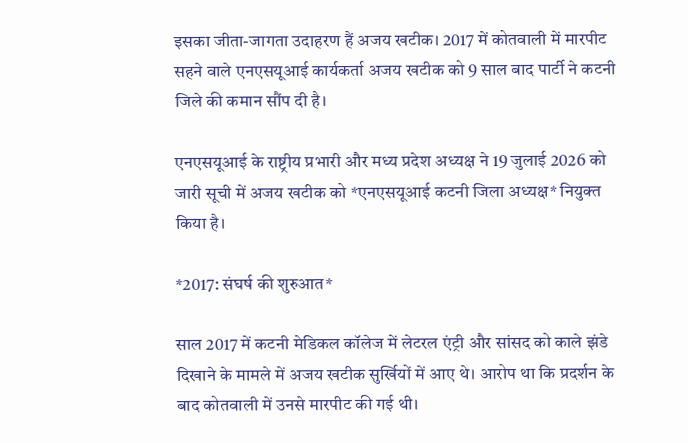इसका जीता-जागता उदाहरण हैं अजय खटीक। 2017 में कोतवाली में मारपीट सहने वाले एनएसयूआई कार्यकर्ता अजय खटीक को 9 साल बाद पार्टी ने कटनी जिले की कमान सौंप दी है।

एनएसयूआई के राष्ट्रीय प्रभारी और मध्य प्रदेश अध्यक्ष ने 19 जुलाई 2026 को जारी सूची में अजय खटीक को *एनएसयूआई कटनी जिला अध्यक्ष* नियुक्त किया है।

*2017: संघर्ष की शुरुआत*

साल 2017 में कटनी मेडिकल कॉलेज में लेटरल एंट्री और सांसद को काले झंडे दिखाने के मामले में अजय खटीक सुर्खियों में आए थे। आरोप था कि प्रदर्शन के बाद कोतवाली में उनसे मारपीट की गई थी।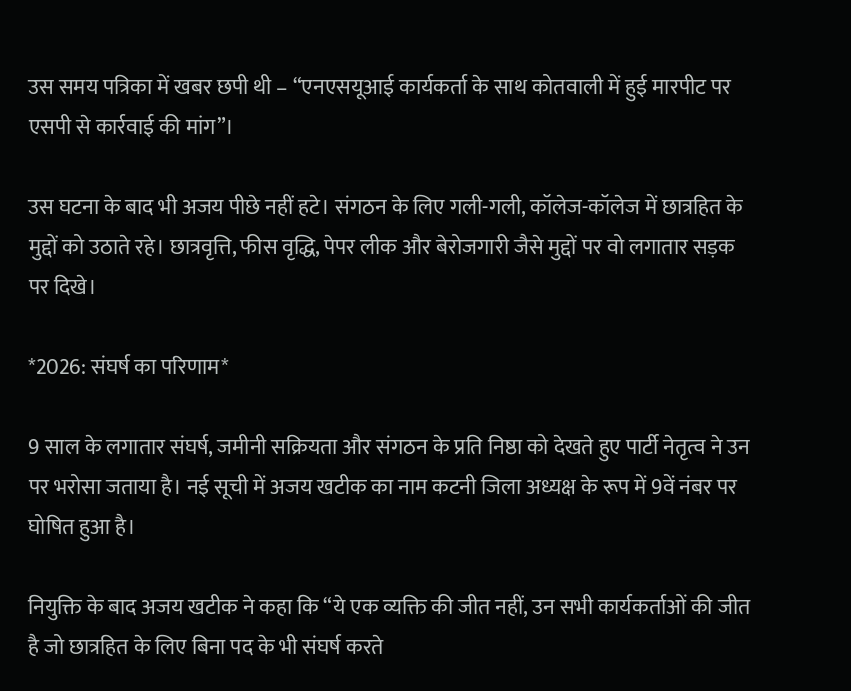उस समय पत्रिका में खबर छपी थी – “एनएसयूआई कार्यकर्ता के साथ कोतवाली में हुई मारपीट पर एसपी से कार्रवाई की मांग”।

उस घटना के बाद भी अजय पीछे नहीं हटे। संगठन के लिए गली-गली, कॉलेज-कॉलेज में छात्रहित के मुद्दों को उठाते रहे। छात्रवृत्ति, फीस वृद्धि, पेपर लीक और बेरोजगारी जैसे मुद्दों पर वो लगातार सड़क पर दिखे।

*2026: संघर्ष का परिणाम*

9 साल के लगातार संघर्ष, जमीनी सक्रियता और संगठन के प्रति निष्ठा को देखते हुए पार्टी नेतृत्व ने उन पर भरोसा जताया है। नई सूची में अजय खटीक का नाम कटनी जिला अध्यक्ष के रूप में 9वें नंबर पर घोषित हुआ है।

नियुक्ति के बाद अजय खटीक ने कहा कि “ये एक व्यक्ति की जीत नहीं, उन सभी कार्यकर्ताओं की जीत है जो छात्रहित के लिए बिना पद के भी संघर्ष करते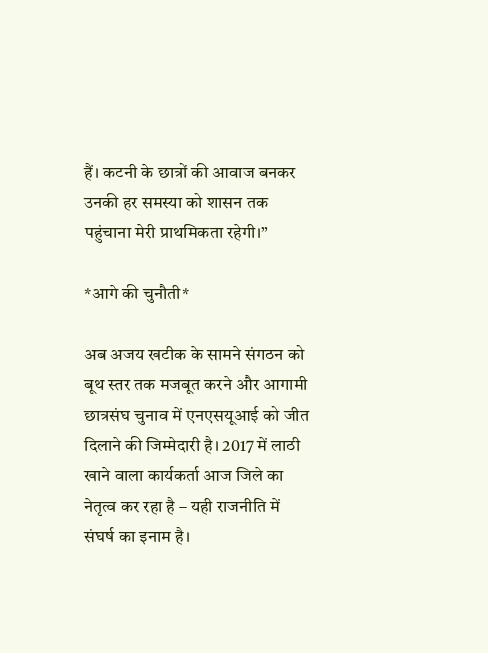हैं। कटनी के छात्रों की आवाज बनकर उनकी हर समस्या को शासन तक पहुंचाना मेरी प्राथमिकता रहेगी।”

*आगे की चुनौती*

अब अजय खटीक के सामने संगठन को बूथ स्तर तक मजबूत करने और आगामी छात्रसंघ चुनाव में एनएसयूआई को जीत दिलाने की जिम्मेदारी है। 2017 में लाठी खाने वाला कार्यकर्ता आज जिले का नेतृत्व कर रहा है – यही राजनीति में संघर्ष का इनाम है।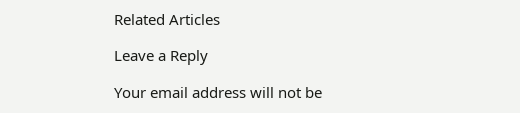Related Articles

Leave a Reply

Your email address will not be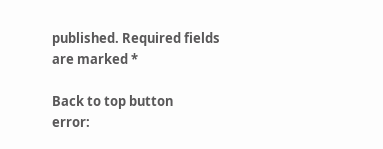published. Required fields are marked *

Back to top button
error: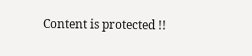Content is protected !!